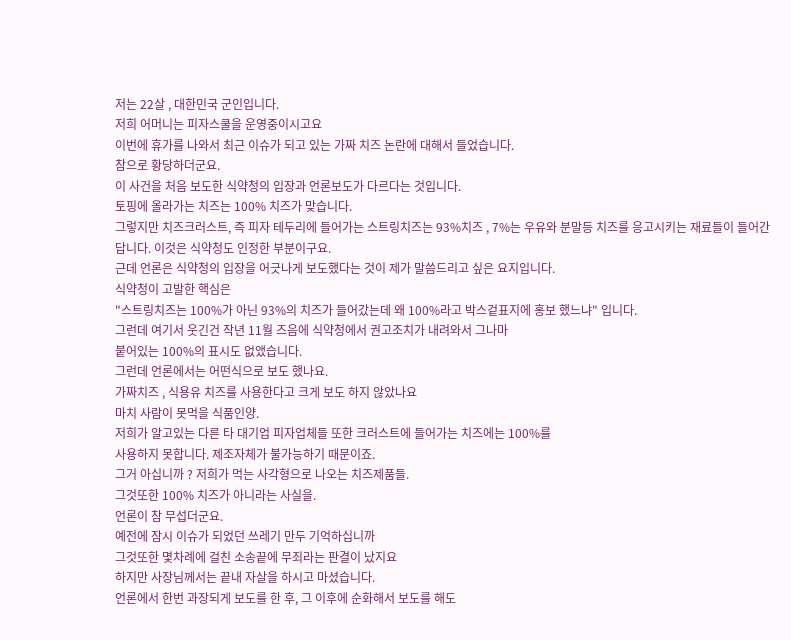저는 22살 , 대한민국 군인입니다.
저희 어머니는 피자스쿨을 운영중이시고요
이번에 휴가를 나와서 최근 이슈가 되고 있는 가짜 치즈 논란에 대해서 들었습니다.
참으로 황당하더군요.
이 사건을 처음 보도한 식약청의 입장과 언론보도가 다르다는 것입니다.
토핑에 올라가는 치즈는 100% 치즈가 맞습니다.
그렇지만 치즈크러스트, 즉 피자 테두리에 들어가는 스트링치즈는 93%치즈 , 7%는 우유와 분말등 치즈를 응고시키는 재료들이 들어간답니다. 이것은 식약청도 인정한 부분이구요.
근데 언론은 식약청의 입장을 어긋나게 보도했다는 것이 제가 말씀드리고 싶은 요지입니다.
식약청이 고발한 핵심은
"스트링치즈는 100%가 아닌 93%의 치즈가 들어갔는데 왜 100%라고 박스겉표지에 홍보 했느냐" 입니다.
그런데 여기서 웃긴건 작년 11월 즈음에 식약청에서 권고조치가 내려와서 그나마
붙어있는 100%의 표시도 없앴습니다.
그런데 언론에서는 어떤식으로 보도 했나요.
가짜치즈 , 식용유 치즈를 사용한다고 크게 보도 하지 않았나요
마치 사람이 못먹을 식품인양.
저희가 알고있는 다른 타 대기업 피자업체들 또한 크러스트에 들어가는 치즈에는 100%를
사용하지 못합니다. 제조자체가 불가능하기 때문이죠.
그거 아십니까 ? 저희가 먹는 사각형으로 나오는 치즈제품들.
그것또한 100% 치즈가 아니라는 사실을.
언론이 참 무섭더군요.
예전에 잠시 이슈가 되었던 쓰레기 만두 기억하십니까
그것또한 몇차례에 걸친 소송끝에 무죄라는 판결이 났지요
하지만 사장님께서는 끝내 자살을 하시고 마셨습니다.
언론에서 한번 과장되게 보도를 한 후, 그 이후에 순화해서 보도를 해도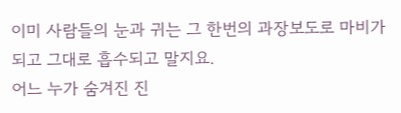이미 사람들의 눈과 귀는 그 한번의 과장보도로 마비가 되고 그대로 흡수되고 말지요.
어느 누가 숨겨진 진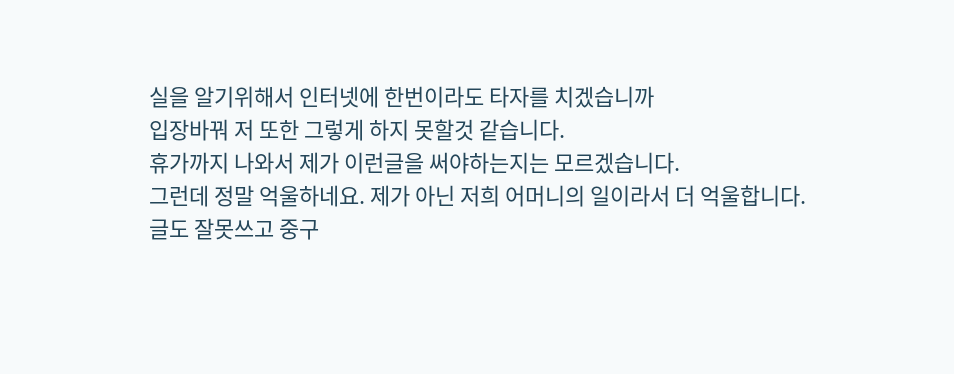실을 알기위해서 인터넷에 한번이라도 타자를 치겠습니까
입장바꿔 저 또한 그렇게 하지 못할것 같습니다.
휴가까지 나와서 제가 이런글을 써야하는지는 모르겠습니다.
그런데 정말 억울하네요. 제가 아닌 저희 어머니의 일이라서 더 억울합니다.
글도 잘못쓰고 중구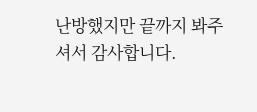난방했지만 끝까지 봐주셔서 감사합니다.